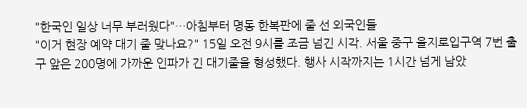"한국인 일상 너무 부러웠다"…아침부터 명동 한복판에 줄 선 외국인들
"이거 현장 예약 대기 줄 맞나요?" 15일 오전 9시를 조금 넘긴 시각. 서울 중구 을지로입구역 7번 출구 앞은 200명에 가까운 인파가 긴 대기줄을 형성했다. 행사 시작까지는 1시간 넘게 남았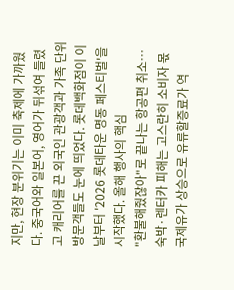지만, 현장 분위기는 이미 축제에 가까웠다. 중국어와 일본어, 영어가 뒤섞여 들렸고 캐리어를 끈 외국인 관광객과 가족 단위 방문객들도 눈에 띄었다. 롯데백화점이 이날부터 '2026 롯데타운 명동 페스티벌'을 시작했다. 올해 행사의 핵심
"환불해줬잖아"로 끝나는 항공편 취소…숙박·렌터카 피해는 고스란히 소비자 몫
국제유가 상승으로 유류할증료가 역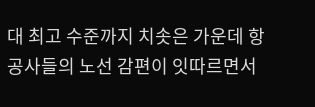대 최고 수준까지 치솟은 가운데 항공사들의 노선 감편이 잇따르면서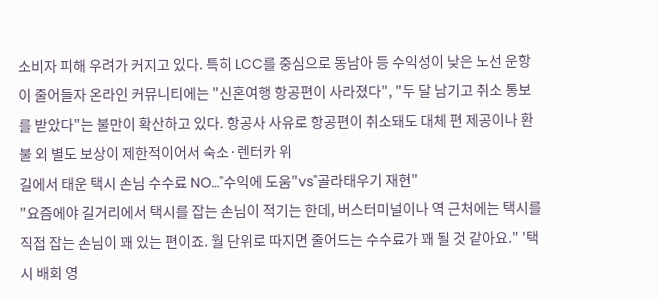소비자 피해 우려가 커지고 있다. 특히 LCC를 중심으로 동남아 등 수익성이 낮은 노선 운항이 줄어들자 온라인 커뮤니티에는 "신혼여행 항공편이 사라졌다", "두 달 남기고 취소 통보를 받았다"는 불만이 확산하고 있다. 항공사 사유로 항공편이 취소돼도 대체 편 제공이나 환불 외 별도 보상이 제한적이어서 숙소·렌터카 위
길에서 태운 택시 손님 수수료 NO…"수익에 도움"vs"골라태우기 재현"
"요즘에야 길거리에서 택시를 잡는 손님이 적기는 한데, 버스터미널이나 역 근처에는 택시를 직접 잡는 손님이 꽤 있는 편이죠. 월 단위로 따지면 줄어드는 수수료가 꽤 될 것 같아요." '택시 배회 영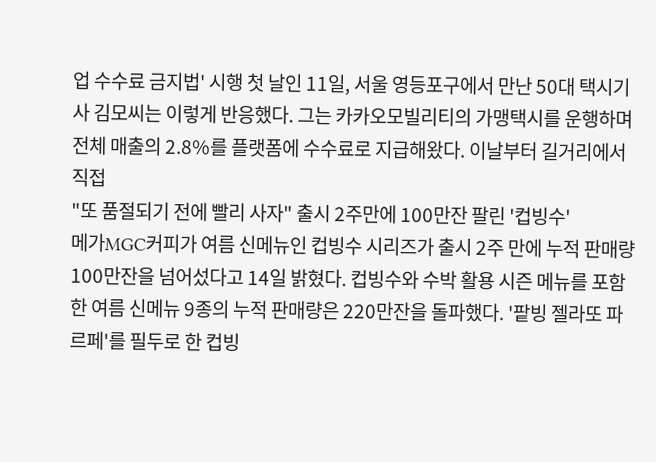업 수수료 금지법' 시행 첫 날인 11일, 서울 영등포구에서 만난 50대 택시기사 김모씨는 이렇게 반응했다. 그는 카카오모빌리티의 가맹택시를 운행하며 전체 매출의 2.8%를 플랫폼에 수수료로 지급해왔다. 이날부터 길거리에서 직접
"또 품절되기 전에 빨리 사자" 출시 2주만에 100만잔 팔린 '컵빙수'
메가MGC커피가 여름 신메뉴인 컵빙수 시리즈가 출시 2주 만에 누적 판매량 100만잔을 넘어섰다고 14일 밝혔다. 컵빙수와 수박 활용 시즌 메뉴를 포함한 여름 신메뉴 9종의 누적 판매량은 220만잔을 돌파했다. '팥빙 젤라또 파르페'를 필두로 한 컵빙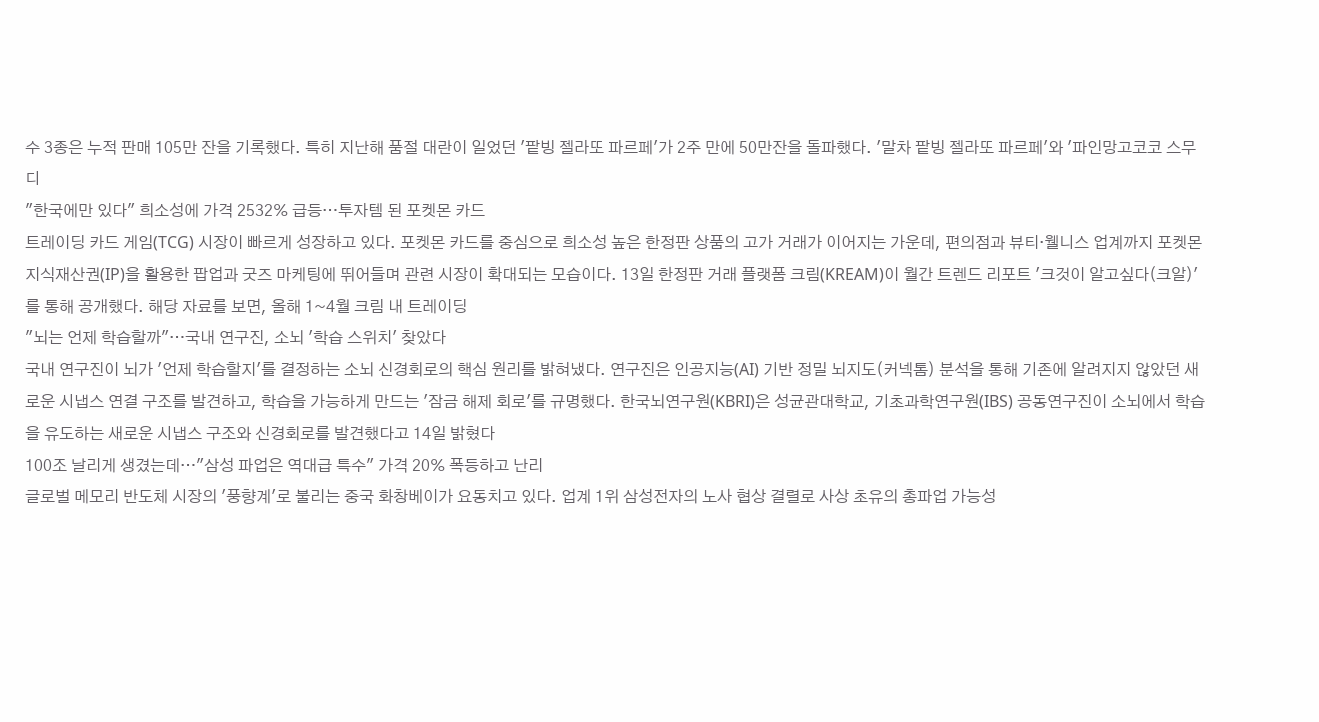수 3종은 누적 판매 105만 잔을 기록했다. 특히 지난해 품절 대란이 일었던 '팥빙 젤라또 파르페'가 2주 만에 50만잔을 돌파했다. '말차 팥빙 젤라또 파르페'와 '파인망고코코 스무디
"한국에만 있다" 희소성에 가격 2532% 급등…투자템 된 포켓몬 카드
트레이딩 카드 게임(TCG) 시장이 빠르게 성장하고 있다. 포켓몬 카드를 중심으로 희소성 높은 한정판 상품의 고가 거래가 이어지는 가운데, 편의점과 뷰티·웰니스 업계까지 포켓몬 지식재산권(IP)을 활용한 팝업과 굿즈 마케팅에 뛰어들며 관련 시장이 확대되는 모습이다. 13일 한정판 거래 플랫폼 크림(KREAM)이 월간 트렌드 리포트 '크것이 알고싶다(크알)'를 통해 공개했다. 해당 자료를 보면, 올해 1~4월 크림 내 트레이딩
"뇌는 언제 학습할까"…국내 연구진, 소뇌 '학습 스위치' 찾았다
국내 연구진이 뇌가 '언제 학습할지'를 결정하는 소뇌 신경회로의 핵심 원리를 밝혀냈다. 연구진은 인공지능(AI) 기반 정밀 뇌지도(커넥톰) 분석을 통해 기존에 알려지지 않았던 새로운 시냅스 연결 구조를 발견하고, 학습을 가능하게 만드는 '잠금 해제 회로'를 규명했다. 한국뇌연구원(KBRI)은 성균관대학교, 기초과학연구원(IBS) 공동연구진이 소뇌에서 학습을 유도하는 새로운 시냅스 구조와 신경회로를 발견했다고 14일 밝혔다
100조 날리게 생겼는데…"삼성 파업은 역대급 특수" 가격 20% 폭등하고 난리
글로벌 메모리 반도체 시장의 '풍향계'로 불리는 중국 화창베이가 요동치고 있다. 업계 1위 삼성전자의 노사 협상 결렬로 사상 초유의 총파업 가능성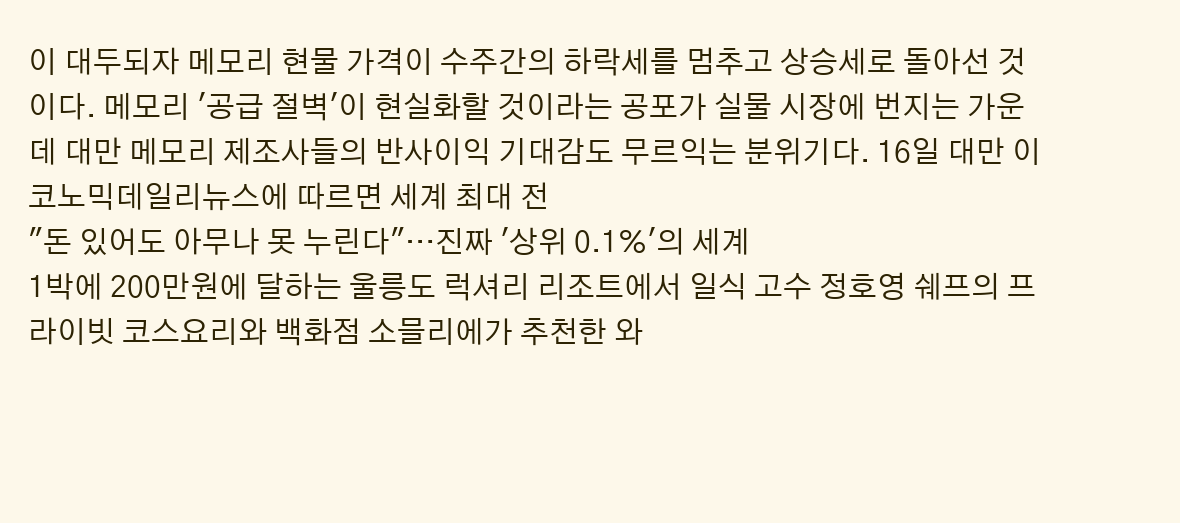이 대두되자 메모리 현물 가격이 수주간의 하락세를 멈추고 상승세로 돌아선 것이다. 메모리 '공급 절벽'이 현실화할 것이라는 공포가 실물 시장에 번지는 가운데 대만 메모리 제조사들의 반사이익 기대감도 무르익는 분위기다. 16일 대만 이코노믹데일리뉴스에 따르면 세계 최대 전
"돈 있어도 아무나 못 누린다"…진짜 '상위 0.1%'의 세계
1박에 200만원에 달하는 울릉도 럭셔리 리조트에서 일식 고수 정호영 쉐프의 프라이빗 코스요리와 백화점 소믈리에가 추천한 와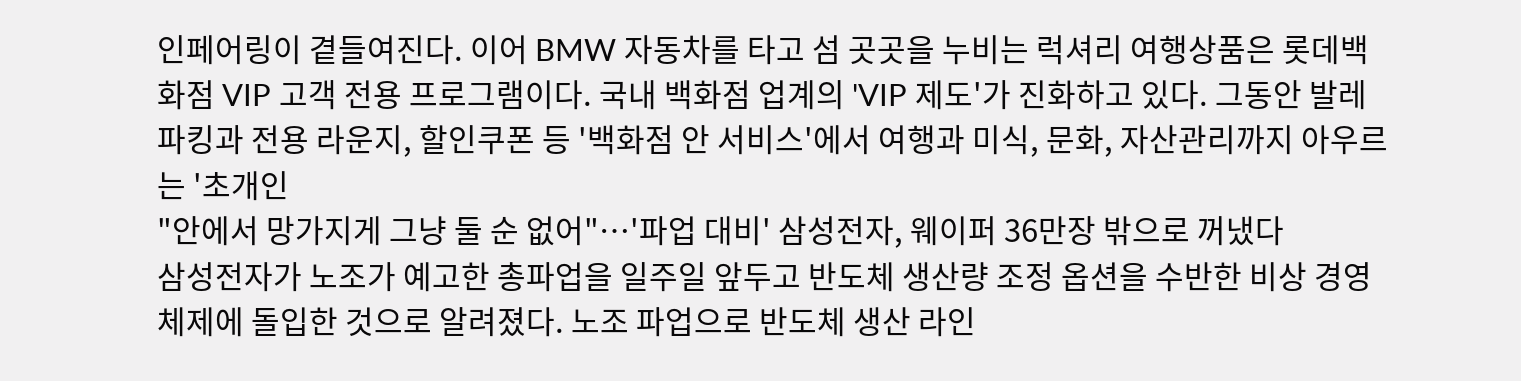인페어링이 곁들여진다. 이어 BMW 자동차를 타고 섬 곳곳을 누비는 럭셔리 여행상품은 롯데백화점 VIP 고객 전용 프로그램이다. 국내 백화점 업계의 'VIP 제도'가 진화하고 있다. 그동안 발레파킹과 전용 라운지, 할인쿠폰 등 '백화점 안 서비스'에서 여행과 미식, 문화, 자산관리까지 아우르는 '초개인
"안에서 망가지게 그냥 둘 순 없어"…'파업 대비' 삼성전자, 웨이퍼 36만장 밖으로 꺼냈다
삼성전자가 노조가 예고한 총파업을 일주일 앞두고 반도체 생산량 조정 옵션을 수반한 비상 경영 체제에 돌입한 것으로 알려졌다. 노조 파업으로 반도체 생산 라인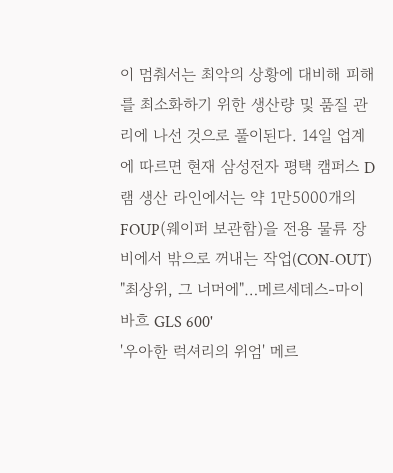이 멈춰서는 최악의 상황에 대비해 피해를 최소화하기 위한 생산량 및 품질 관리에 나선 것으로 풀이된다. 14일 업계에 따르면 현재 삼성전자 평택 캠퍼스 D램 생산 라인에서는 약 1만5000개의 FOUP(웨이퍼 보관함)을 전용 물류 장비에서 밖으로 꺼내는 작업(CON-OUT)
"최상위, 그 너머에"…메르세데스-마이바흐 GLS 600'
'우아한 럭셔리의 위엄' 메르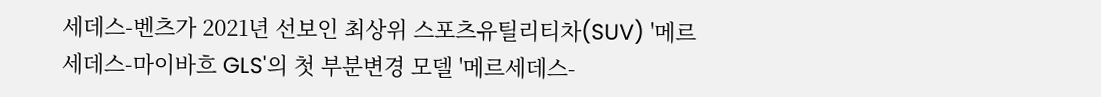세데스-벤츠가 2021년 선보인 최상위 스포츠유틸리티차(SUV) '메르세데스-마이바흐 GLS'의 첫 부분변경 모델 '메르세데스-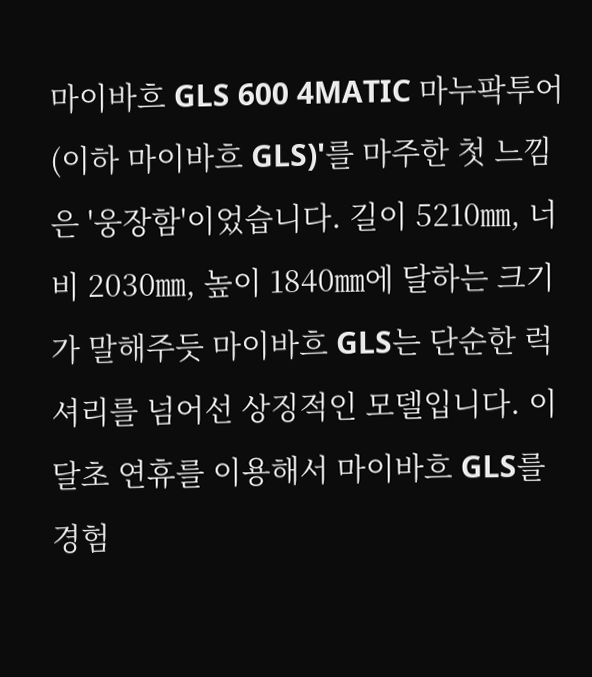마이바흐 GLS 600 4MATIC 마누팍투어(이하 마이바흐 GLS)'를 마주한 첫 느낌은 '웅장함'이었습니다. 길이 5210㎜, 너비 2030㎜, 높이 1840㎜에 달하는 크기가 말해주듯 마이바흐 GLS는 단순한 럭셔리를 넘어선 상징적인 모델입니다. 이달초 연휴를 이용해서 마이바흐 GLS를 경험